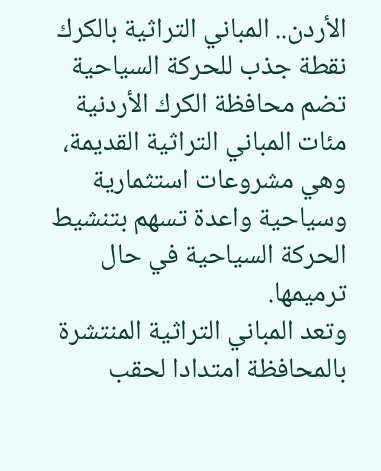الأردن.. المباني التراثية بالكرك نقطة جذب للحركة السياحية
تضم محافظة الكرك الأردنية مئات المباني التراثية القديمة، وهي مشروعات استثمارية وسياحية واعدة تسهم بتنشيط الحركة السياحية في حال ترميمها.
وتعد المباني التراثية المنتشرة بالمحافظة امتدادا لحقب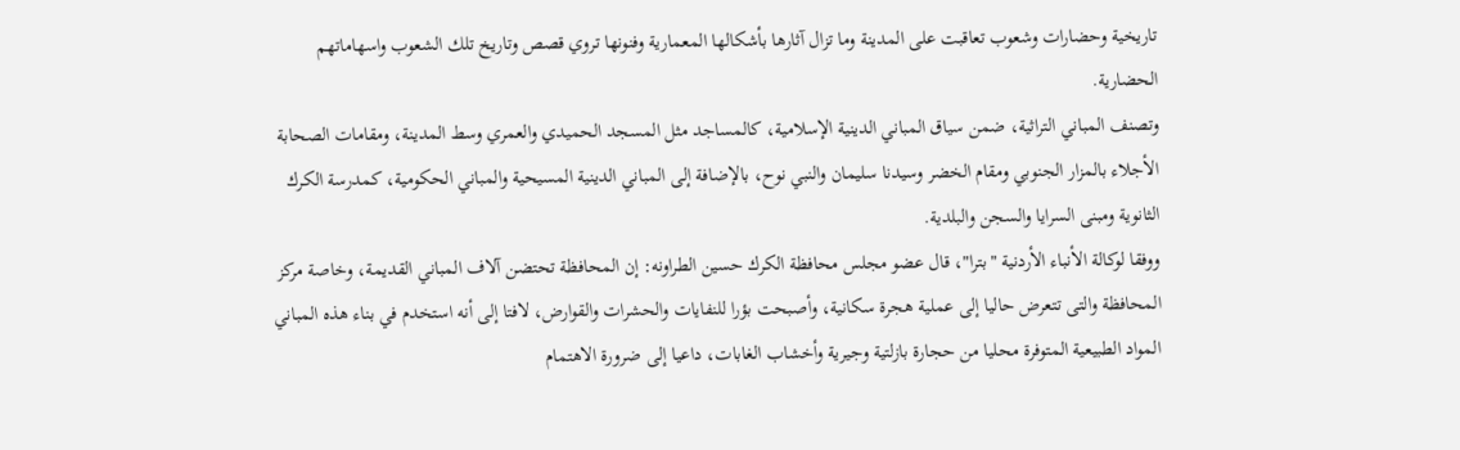تاريخية وحضارات وشعوب تعاقبت على المدينة وما تزال آثارها بأشكالها المعمارية وفنونها تروي قصص وتاريخ تلك الشعوب واسهاماتهم الحضارية.
وتصنف المباني التراثية، ضمن سياق المباني الدينية الإسلامية، كالمساجد مثل المسجد الحميدي والعمري وسط المدينة، ومقامات الصحابة الأجلاء بالمزار الجنوبي ومقام الخضر وسيدنا سليمان والنبي نوح، بالإضافة إلى المباني الدينية المسيحية والمباني الحكومية، كمدرسة الكرك الثانوية ومبنى السرايا والسجن والبلدية.
ووفقا لوكالة الأنباء الأردنية "بترا"، قال عضو مجلس محافظة الكرك حسين الطراونه: إن المحافظة تحتضن آلاف المباني القديمة، وخاصة مركز المحافظة والتى تتعرض حاليا إلى عملية هجرة سكانية، وأصبحت بؤرا للنفايات والحشرات والقوارض، لافتا إلى أنه استخدم في بناء هذه المباني المواد الطبيعية المتوفرة محليا من حجارة بازلتية وجيرية وأخشاب الغابات، داعيا إلى ضرورة الاهتمام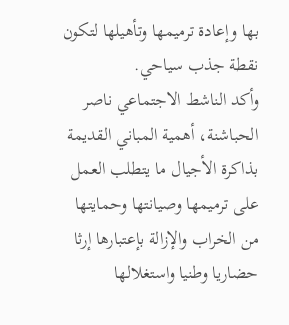بها وإعادة ترميمها وتأهيلها لتكون نقطة جذب سياحي.
وأكد الناشط الاجتماعي ناصر الحباشنة، أهمية المباني القديمة بذاكرة الأجيال ما يتطلب العمل على ترميمها وصيانتها وحمايتها من الخراب والإزالة بإعتبارها إرثا حضاريا وطنيا واستغلالها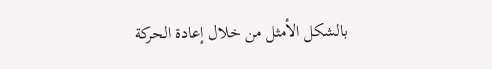بالشكل الأمثل من خلال إعادة الحركة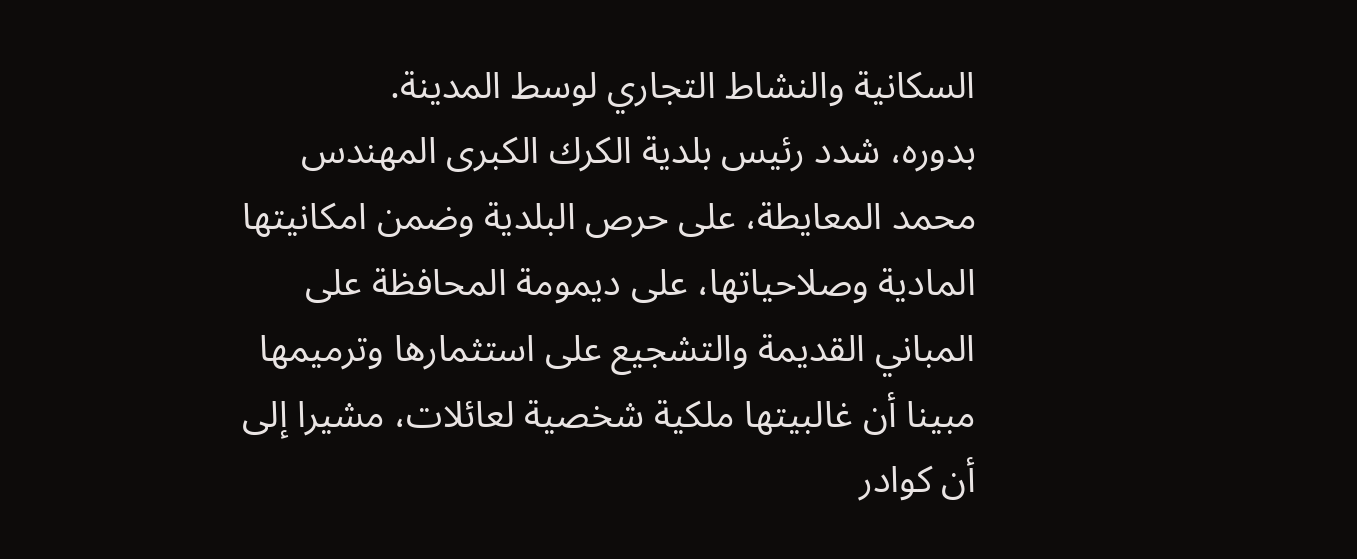السكانية والنشاط التجاري لوسط المدينة.
بدوره، شدد رئيس بلدية الكرك الكبرى المهندس محمد المعايطة، على حرص البلدية وضمن امكانيتها المادية وصلاحياتها، على ديمومة المحافظة على المباني القديمة والتشجيع على استثمارها وترميمها مبينا أن غالبيتها ملكية شخصية لعائلات، مشيرا إلى أن كوادر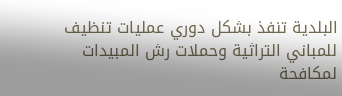البلدية تنفذ بشكل دوري عمليات تنظيف للمباني التراثية وحملات رش المبيدات لمكافحة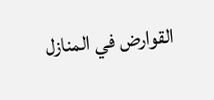القوارض في المنازل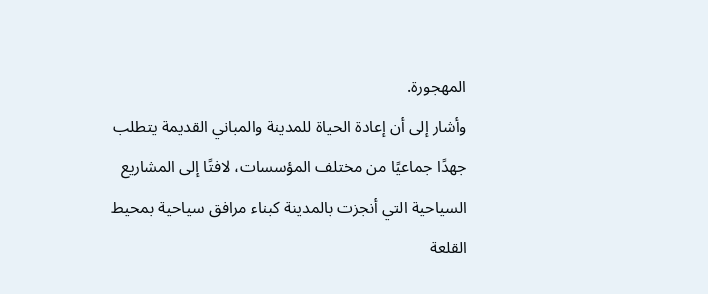المهجورة.
وأشار إلى أن إعادة الحياة للمدينة والمباني القديمة يتطلب جهدًا جماعيًا من مختلف المؤسسات، لافتًا إلى المشاريع السياحية التي أنجزت بالمدينة كبناء مرافق سياحية بمحيط القلعة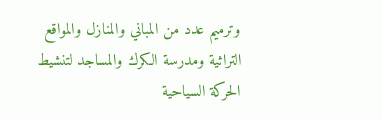وترميم عدد من المباني والمنازل والمواقع التراثية ومدرسة الكرك والمساجد لتنشيط الحركة السياحية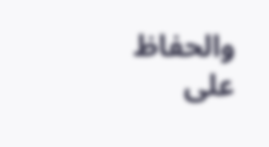والحفاظ على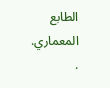الطابع المعماري.
.